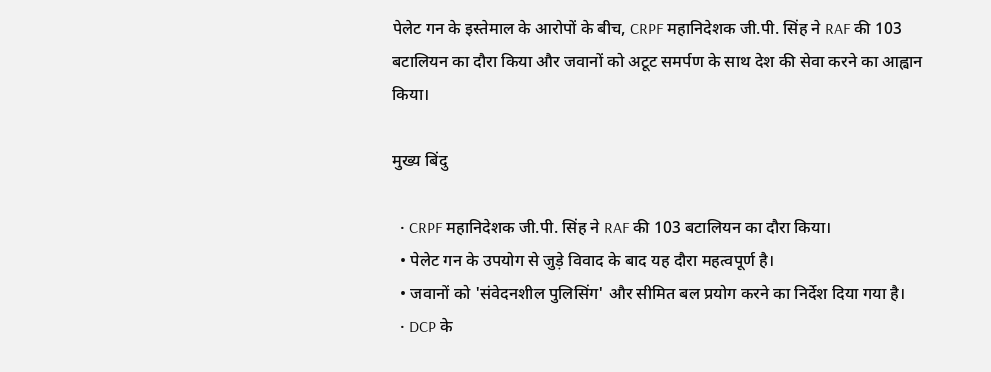पेलेट गन के इस्तेमाल के आरोपों के बीच, CRPF महानिदेशक जी.पी. सिंह ने RAF की 103 बटालियन का दौरा किया और जवानों को अटूट समर्पण के साथ देश की सेवा करने का आह्वान किया।

मुख्य बिंदु

  • CRPF महानिदेशक जी.पी. सिंह ने RAF की 103 बटालियन का दौरा किया।
  • पेलेट गन के उपयोग से जुड़े विवाद के बाद यह दौरा महत्वपूर्ण है।
  • जवानों को 'संवेदनशील पुलिसिंग' और सीमित बल प्रयोग करने का निर्देश दिया गया है।
  • DCP के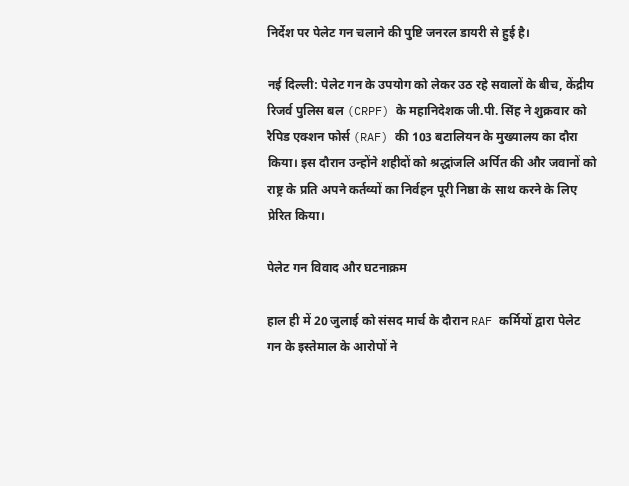निर्देश पर पेलेट गन चलाने की पुष्टि जनरल डायरी से हुई है।

नई दिल्ली: पेलेट गन के उपयोग को लेकर उठ रहे सवालों के बीच, केंद्रीय रिजर्व पुलिस बल (CRPF) के महानिदेशक जी.पी. सिंह ने शुक्रवार को रैपिड एक्शन फोर्स (RAF) की 103 बटालियन के मुख्यालय का दौरा किया। इस दौरान उन्होंने शहीदों को श्रद्धांजलि अर्पित की और जवानों को राष्ट्र के प्रति अपने कर्तव्यों का निर्वहन पूरी निष्ठा के साथ करने के लिए प्रेरित किया।

पेलेट गन विवाद और घटनाक्रम

हाल ही में 20 जुलाई को संसद मार्च के दौरान RAF कर्मियों द्वारा पेलेट गन के इस्तेमाल के आरोपों ने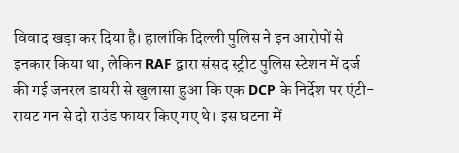विवाद खड़ा कर दिया है। हालांकि दिल्ली पुलिस ने इन आरोपों से इनकार किया था, लेकिन RAF द्वारा संसद स्ट्रीट पुलिस स्टेशन में दर्ज की गई जनरल डायरी से खुलासा हुआ कि एक DCP के निर्देश पर एंटी-रायट गन से दो राउंड फायर किए गए थे। इस घटना में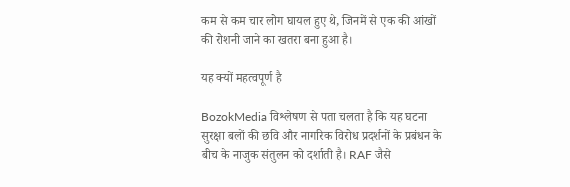कम से कम चार लोग घायल हुए थे, जिनमें से एक की आंखों की रोशनी जाने का खतरा बना हुआ है।

यह क्यों महत्वपूर्ण है

BozokMedia विश्लेषण से पता चलता है कि यह घटना सुरक्षा बलों की छवि और नागरिक विरोध प्रदर्शनों के प्रबंधन के बीच के नाजुक संतुलन को दर्शाती है। RAF जैसे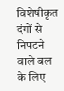विशेषीकृत दंगों से निपटने वाले बल के लिए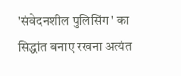'संवेदनशील पुलिसिंग' का सिद्धांत बनाए रखना अत्यंत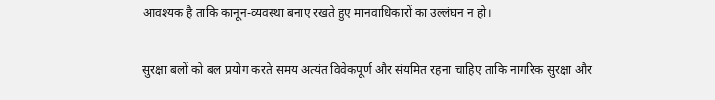आवश्यक है ताकि कानून-व्यवस्था बनाए रखते हुए मानवाधिकारों का उल्लंघन न हो।

सुरक्षा बलों को बल प्रयोग करते समय अत्यंत विवेकपूर्ण और संयमित रहना चाहिए ताकि नागरिक सुरक्षा और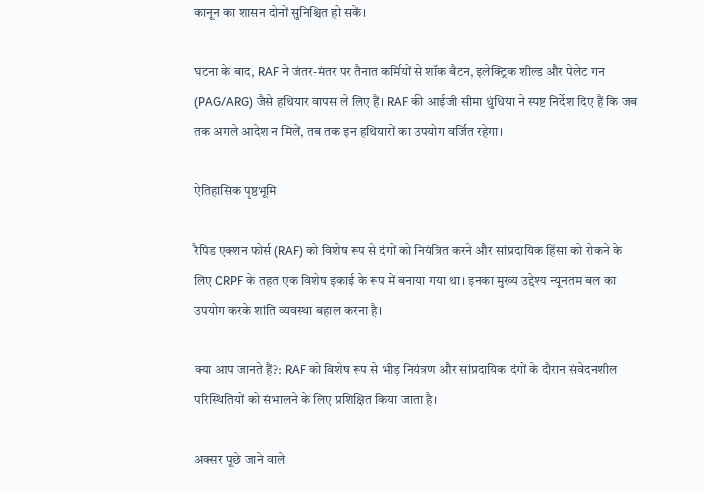कानून का शासन दोनों सुनिश्चित हो सकें।

घटना के बाद, RAF ने जंतर-मंतर पर तैनात कर्मियों से शॉक बैटन, इलेक्ट्रिक शील्ड और पेलेट गन (PAG/ARG) जैसे हथियार वापस ले लिए हैं। RAF की आईजी सीमा धुंधिया ने स्पष्ट निर्देश दिए हैं कि जब तक अगले आदेश न मिलें, तब तक इन हथियारों का उपयोग वर्जित रहेगा।

ऐतिहासिक पृष्ठभूमि

रैपिड एक्शन फोर्स (RAF) को विशेष रूप से दंगों को नियंत्रित करने और सांप्रदायिक हिंसा को रोकने के लिए CRPF के तहत एक विशेष इकाई के रूप में बनाया गया था। इनका मुख्य उद्देश्य न्यूनतम बल का उपयोग करके शांति व्यवस्था बहाल करना है।

क्या आप जानते हैं?: RAF को विशेष रूप से भीड़ नियंत्रण और सांप्रदायिक दंगों के दौरान संवेदनशील परिस्थितियों को संभालने के लिए प्रशिक्षित किया जाता है।

अक्सर पूछे जाने वाले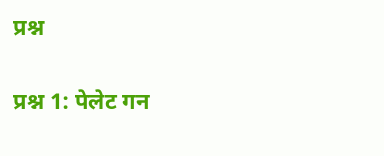प्रश्न

प्रश्न 1: पेलेट गन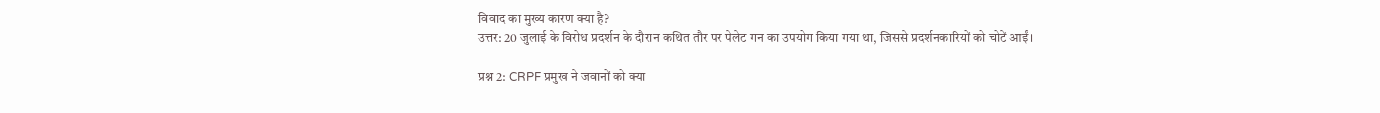विवाद का मुख्य कारण क्या है?
उत्तर: 20 जुलाई के विरोध प्रदर्शन के दौरान कथित तौर पर पेलेट गन का उपयोग किया गया था, जिससे प्रदर्शनकारियों को चोटें आईं।

प्रश्न 2: CRPF प्रमुख ने जवानों को क्या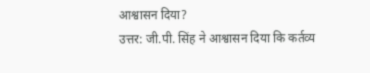आश्वासन दिया?
उत्तर: जी.पी. सिंह ने आश्वासन दिया कि कर्तव्य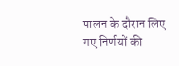पालन के दौरान लिए गए निर्णयों की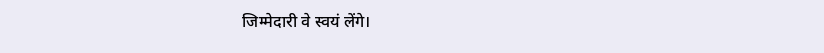जिम्मेदारी वे स्वयं लेंगे।